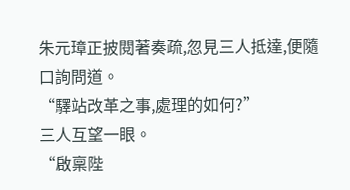朱元璋正披閱著奏疏,忽見三人抵達,便隨口詢問道。
“驛站改革之事,處理的如何?”
三人互望一眼。
“啟稟陛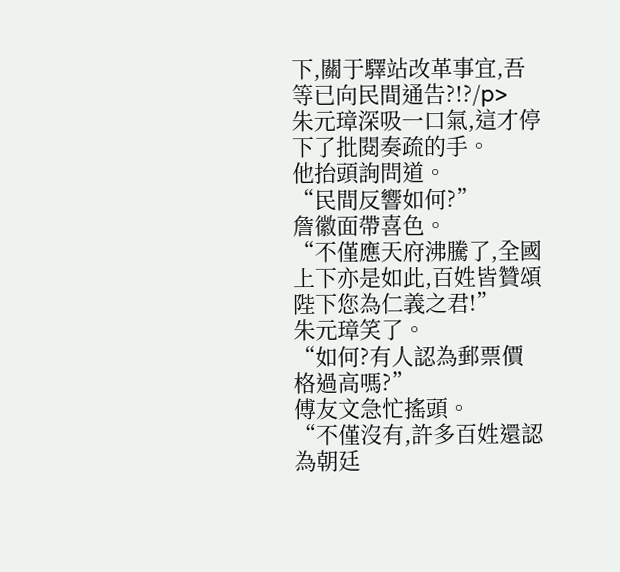下,關于驛站改革事宜,吾等已向民間通告?!?/p>
朱元璋深吸一口氣,這才停下了批閱奏疏的手。
他抬頭詢問道。
“民間反響如何?”
詹徽面帶喜色。
“不僅應天府沸騰了,全國上下亦是如此,百姓皆贊頌陛下您為仁義之君!”
朱元璋笑了。
“如何?有人認為郵票價格過高嗎?”
傅友文急忙搖頭。
“不僅沒有,許多百姓還認為朝廷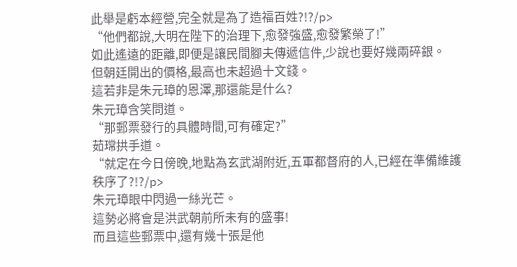此舉是虧本經營,完全就是為了造福百姓?!?/p>
“他們都說,大明在陛下的治理下,愈發強盛,愈發繁榮了!”
如此遙遠的距離,即便是讓民間腳夫傳遞信件,少說也要好幾兩碎銀。
但朝廷開出的價格,最高也未超過十文錢。
這若非是朱元璋的恩澤,那還能是什么?
朱元璋含笑問道。
“那郵票發行的具體時間,可有確定?”
茹瑺拱手道。
“就定在今日傍晚,地點為玄武湖附近,五軍都督府的人,已經在準備維護秩序了?!?/p>
朱元璋眼中閃過一絲光芒。
這勢必將會是洪武朝前所未有的盛事!
而且這些郵票中,還有幾十張是他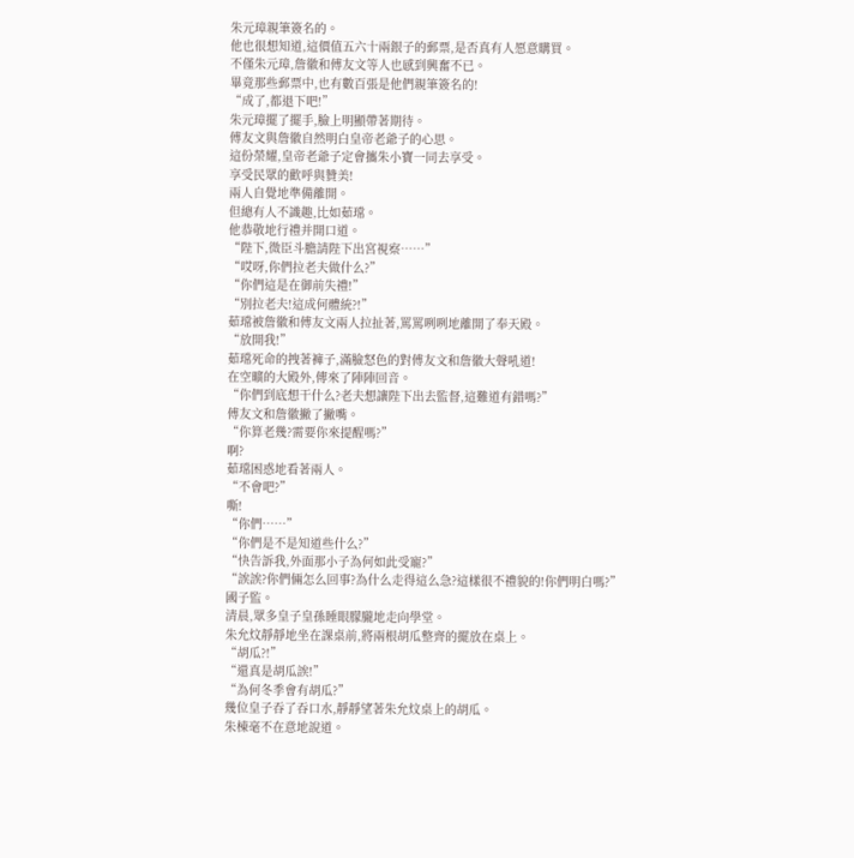朱元璋親筆簽名的。
他也很想知道,這價值五六十兩銀子的郵票,是否真有人愿意購買。
不僅朱元璋,詹徽和傅友文等人也感到興奮不已。
畢竟那些郵票中,也有數百張是他們親筆簽名的!
“成了,都退下吧!”
朱元璋擺了擺手,臉上明顯帶著期待。
傅友文與詹徽自然明白皇帝老爺子的心思。
這份榮耀,皇帝老爺子定會攜朱小寶一同去享受。
享受民眾的歡呼與贊美!
兩人自覺地準備離開。
但總有人不識趣,比如茹瑺。
他恭敬地行禮并開口道。
“陛下,微臣斗膽請陛下出宮視察……”
“哎呀,你們拉老夫做什么?”
“你們這是在御前失禮!”
“別拉老夫!這成何體統?!”
茹瑺被詹徽和傅友文兩人拉扯著,罵罵咧咧地離開了奉天殿。
“放開我!”
茹瑺死命的拽著褲子,滿臉怒色的對傅友文和詹徽大聲吼道!
在空曠的大殿外,傳來了陣陣回音。
“你們到底想干什么?老夫想讓陛下出去監督,這難道有錯嗎?”
傅友文和詹徽撇了撇嘴。
“你算老幾?需要你來提醒嗎?”
啊?
茹瑺困惑地看著兩人。
“不會吧?”
嘶!
“你們……”
“你們是不是知道些什么?”
“快告訴我,外面那小子為何如此受寵?”
“誒誒?你們倆怎么回事?為什么走得這么急?這樣很不禮貌的!你們明白嗎?”
國子監。
清晨,眾多皇子皇孫睡眼朦朧地走向學堂。
朱允炆靜靜地坐在課桌前,將兩根胡瓜整齊的擺放在桌上。
“胡瓜?!”
“還真是胡瓜誒!”
“為何冬季會有胡瓜?”
幾位皇子吞了吞口水,靜靜望著朱允炆桌上的胡瓜。
朱棟毫不在意地說道。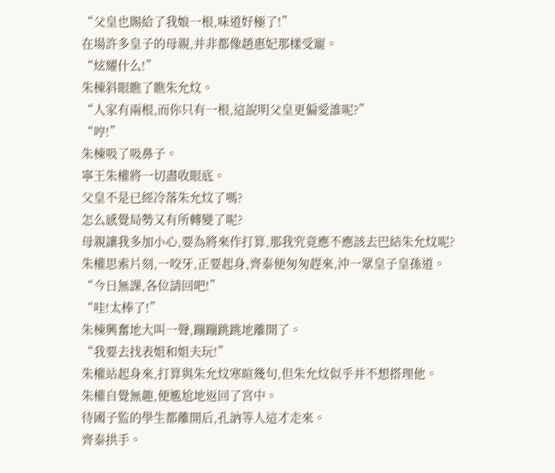“父皇也賜給了我娘一根,味道好極了!”
在場許多皇子的母親,并非都像趙惠妃那樣受寵。
“炫耀什么!”
朱棟斜眼瞧了瞧朱允炆。
“人家有兩根,而你只有一根,這說明父皇更偏愛誰呢?”
“哼!”
朱棟吸了吸鼻子。
寧王朱權將一切盡收眼底。
父皇不是已經冷落朱允炆了嗎?
怎么感覺局勢又有所轉變了呢?
母親讓我多加小心,要為將來作打算,那我究竟應不應該去巴結朱允炆呢?
朱權思索片刻,一咬牙,正要起身,齊泰便匆匆趕來,沖一眾皇子皇孫道。
“今日無課,各位請回吧!”
“哇!太棒了!”
朱棟興奮地大叫一聲,蹦蹦跳跳地離開了。
“我要去找表姐和姐夫玩!”
朱權站起身來,打算與朱允炆寒暄幾句,但朱允炆似乎并不想搭理他。
朱權自覺無趣,便尷尬地返回了宮中。
待國子監的學生都離開后,孔訥等人這才走來。
齊泰拱手。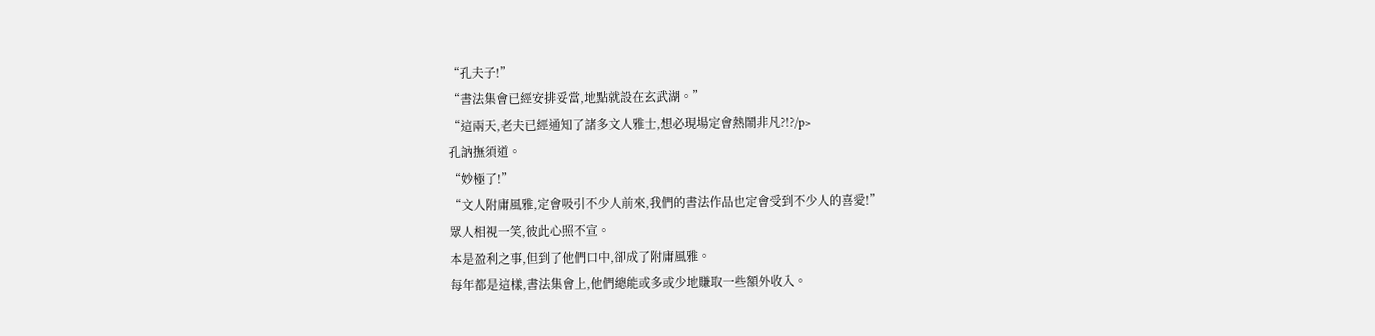“孔夫子!”
“書法集會已經安排妥當,地點就設在玄武湖。”
“這兩天,老夫已經通知了諸多文人雅士,想必現場定會熱鬧非凡?!?/p>
孔訥撫須道。
“妙極了!”
“文人附庸風雅,定會吸引不少人前來,我們的書法作品也定會受到不少人的喜愛!”
眾人相視一笑,彼此心照不宣。
本是盈利之事,但到了他們口中,卻成了附庸風雅。
每年都是這樣,書法集會上,他們總能或多或少地賺取一些額外收入。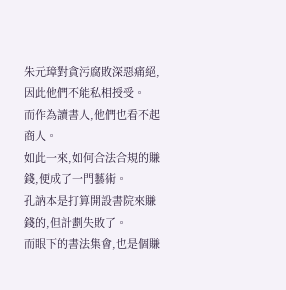朱元璋對貪污腐敗深惡痛絕,因此他們不能私相授受。
而作為讀書人,他們也看不起商人。
如此一來,如何合法合規的賺錢,便成了一門藝術。
孔訥本是打算開設書院來賺錢的,但計劃失敗了。
而眼下的書法集會,也是個賺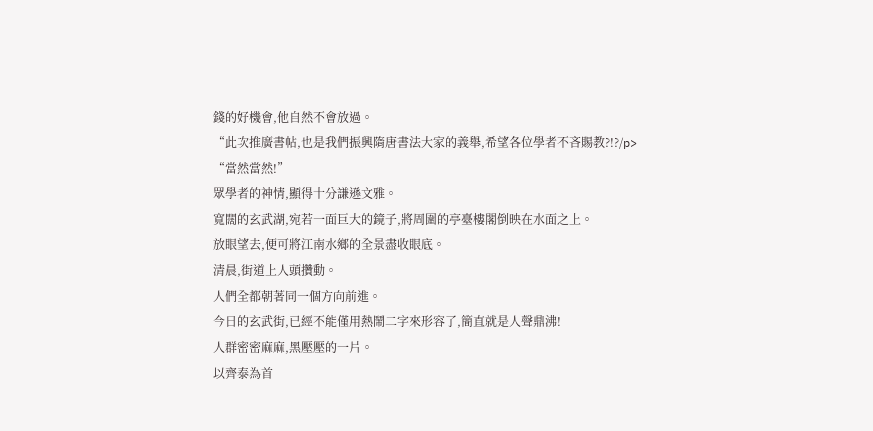錢的好機會,他自然不會放過。
“此次推廣書帖,也是我們振興隋唐書法大家的義舉,希望各位學者不吝賜教?!?/p>
“當然當然!”
眾學者的神情,顯得十分謙遜文雅。
寬闊的玄武湖,宛若一面巨大的鏡子,將周圍的亭臺樓閣倒映在水面之上。
放眼望去,便可將江南水鄉的全景盡收眼底。
清晨,街道上人頭攢動。
人們全都朝著同一個方向前進。
今日的玄武街,已經不能僅用熱鬧二字來形容了,簡直就是人聲鼎沸!
人群密密麻麻,黑壓壓的一片。
以齊泰為首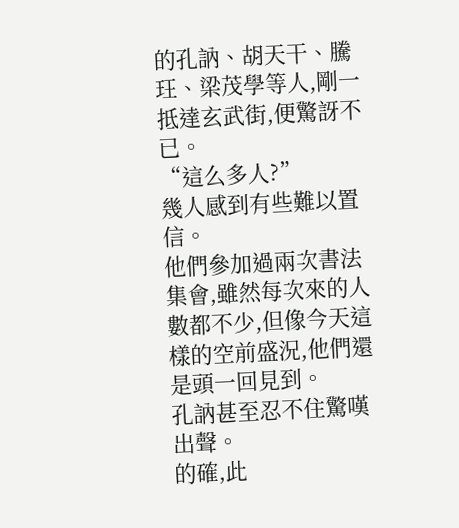的孔訥、胡天干、騰玨、梁茂學等人,剛一抵達玄武街,便驚訝不已。
“這么多人?”
幾人感到有些難以置信。
他們參加過兩次書法集會,雖然每次來的人數都不少,但像今天這樣的空前盛況,他們還是頭一回見到。
孔訥甚至忍不住驚嘆出聲。
的確,此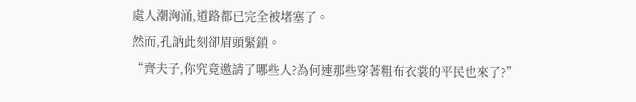處人潮洶涌,道路都已完全被堵塞了。
然而,孔訥此刻卻眉頭緊鎖。
“齊夫子,你究竟邀請了哪些人?為何連那些穿著粗布衣裳的平民也來了?”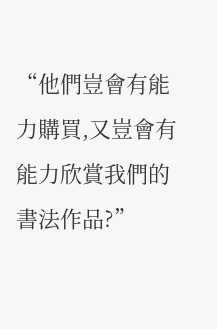“他們豈會有能力購買,又豈會有能力欣賞我們的書法作品?”